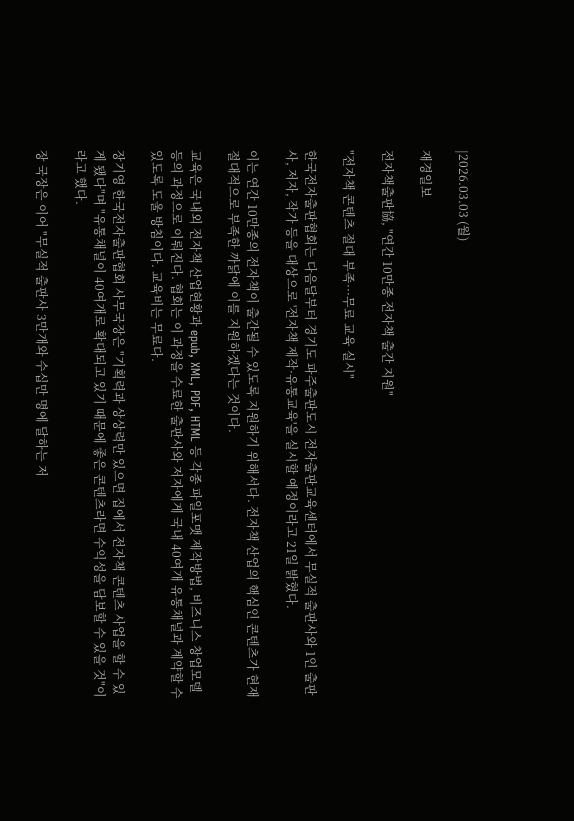|2026.03.03 (월)

재경일보

전자책출판協, "연간 10만종 전자책 출간 지원"

"전자책 콘텐츠 절대 부족···무료 교육 실시"

한국전자출판협회는 다음달부터 경기도 파주출판도시 전자출판교육센터에서 무실적 출판사와 1인 출판사, 저자, 작가 등을 대상으로 '전자책 제작·유통교육'을 실시할 예정이라고 21일 밝혔다.

이는 연간 10만종의 전자책이 출간될 수 있도록 지원하기 위해서다. 전자책 산업의 핵심인 콘텐츠가 현재 절대적으로 부족한 까닭에 이를 지원하겠다는 것이다.

교육은 국내외 전자책 산업현황과 epub, XML, PDF, HTML 등 각종 파일포맷 제작방법, 비즈니스 창업모델 등의 과정으로 이뤄진다. 협회는 이 과정을 수료한 출판사와 저자에게 국내 40여개 유통채널과 계약할 수 있도록 도울 방침이다. 교육비는 무료다.

장기영 한국전자출판협회 사무국장은 "기획력과 상상력만 있으면 집에서 전자책 콘텐츠 사업을 할 수 있게 됐다"며 "유통채널이 40여개로 확대되고 있기 때문에 좋은 콘텐츠라면 수익성을 담보할 수 있을 것"이라고 했다.

장 국장은 이어 "무실적 출판사 3만개와 수십만 명에 달하는 저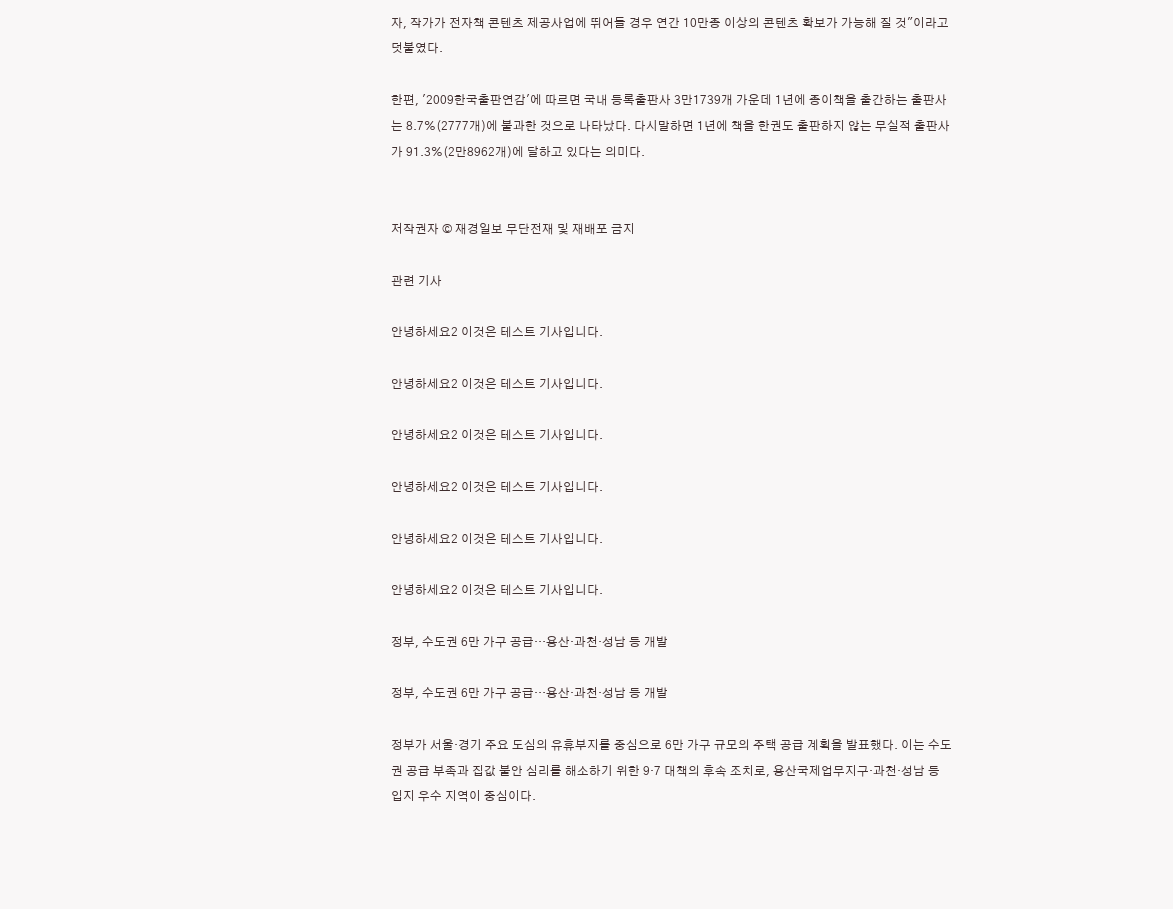자, 작가가 전자책 콘텐츠 제공사업에 뛰어들 경우 연간 10만종 이상의 콘텐츠 확보가 가능해 질 것"이라고 덧붙였다.

한편, '2009한국출판연감'에 따르면 국내 등록출판사 3만1739개 가운데 1년에 종이책을 출간하는 출판사는 8.7%(2777개)에 불과한 것으로 나타났다. 다시말하면 1년에 책을 한권도 출판하지 않는 무실적 출판사가 91.3%(2만8962개)에 달하고 있다는 의미다.


저작권자 © 재경일보 무단전재 및 재배포 금지

관련 기사

안녕하세요2 이것은 테스트 기사입니다.

안녕하세요2 이것은 테스트 기사입니다.

안녕하세요2 이것은 테스트 기사입니다.

안녕하세요2 이것은 테스트 기사입니다.

안녕하세요2 이것은 테스트 기사입니다.

안녕하세요2 이것은 테스트 기사입니다.

정부, 수도권 6만 가구 공급…용산·과천·성남 등 개발

정부, 수도권 6만 가구 공급…용산·과천·성남 등 개발

정부가 서울·경기 주요 도심의 유휴부지를 중심으로 6만 가구 규모의 주택 공급 계획을 발표했다. 이는 수도권 공급 부족과 집값 불안 심리를 해소하기 위한 9·7 대책의 후속 조치로, 용산국제업무지구·과천·성남 등 입지 우수 지역이 중심이다.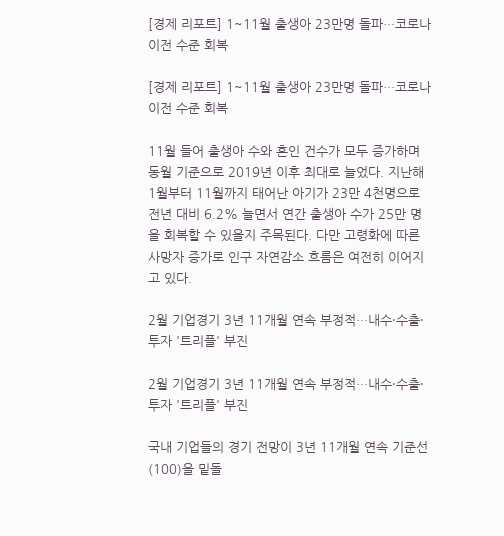[경제 리포트] 1~11월 출생아 23만명 돌파…코로나 이전 수준 회복

[경제 리포트] 1~11월 출생아 23만명 돌파…코로나 이전 수준 회복

11월 들어 출생아 수와 혼인 건수가 모두 증가하며 동월 기준으로 2019년 이후 최대로 늘었다. 지난해 1월부터 11월까지 태어난 아기가 23만 4천명으로 전년 대비 6.2% 늘면서 연간 출생아 수가 25만 명을 회복할 수 있을지 주목된다. 다만 고령화에 따른 사망자 증가로 인구 자연감소 흐름은 여전히 이어지고 있다.

2월 기업경기 3년 11개월 연속 부정적…내수·수출·투자 '트리플' 부진

2월 기업경기 3년 11개월 연속 부정적…내수·수출·투자 '트리플' 부진

국내 기업들의 경기 전망이 3년 11개월 연속 기준선(100)을 밑돌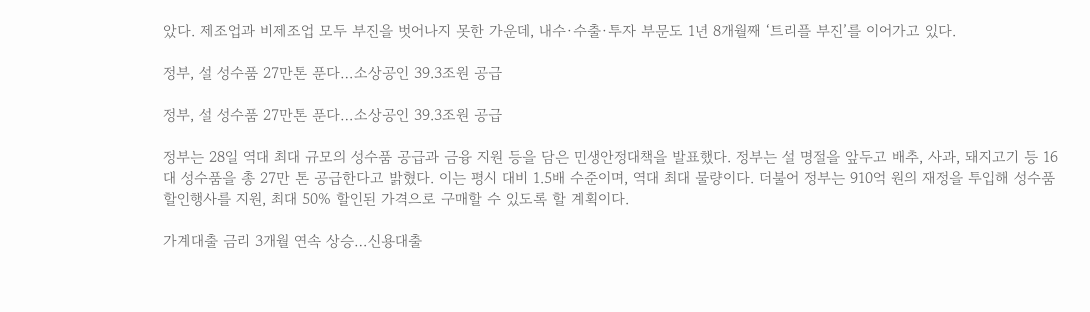았다. 제조업과 비제조업 모두 부진을 벗어나지 못한 가운데, 내수·수출·투자 부문도 1년 8개월째 ‘트리플 부진’를 이어가고 있다.

정부, 설 성수품 27만톤 푼다…소상공인 39.3조원 공급

정부, 설 성수품 27만톤 푼다…소상공인 39.3조원 공급

정부는 28일 역대 최대 규모의 성수품 공급과 금융 지원 등을 담은 민생안정대책을 발표했다. 정부는 설 명절을 앞두고 배추, 사과, 돼지고기 등 16대 성수품을 총 27만 톤 공급한다고 밝혔다. 이는 평시 대비 1.5배 수준이며, 역대 최대 물량이다. 더불어 정부는 910억 원의 재정을 투입해 성수품 할인행사를 지원, 최대 50% 할인된 가격으로 구매할 수 있도록 할 계획이다.

가계대출 금리 3개월 연속 상승…신용대출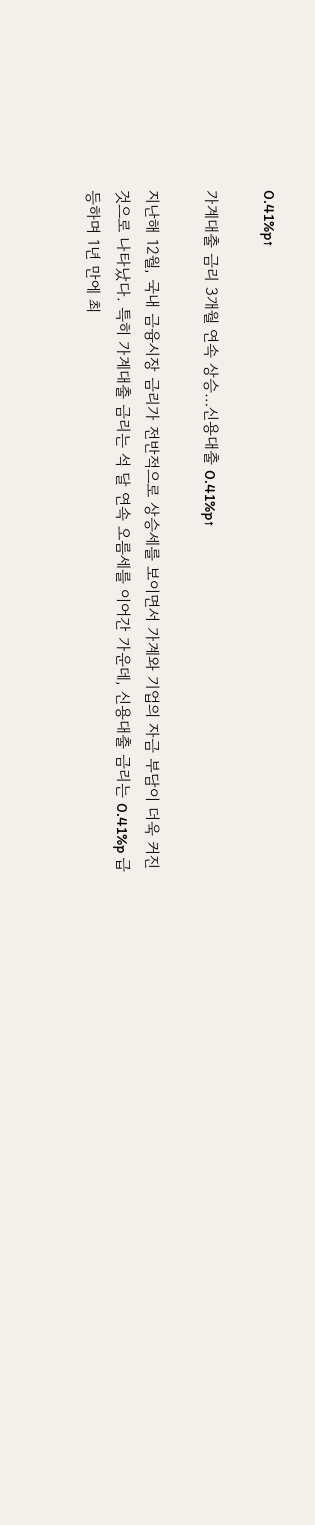0.41%p↑

가계대출 금리 3개월 연속 상승…신용대출 0.41%p↑

지난해 12월, 국내 금융시장 금리가 전반적으로 상승세를 보이면서 가계와 기업의 자금 부담이 더욱 커진 것으로 나타났다. 특히 가계대출 금리는 석 달 연속 오름세를 이어간 가운데, 신용대출 금리는 0.41%p 급등하며 1년 만에 최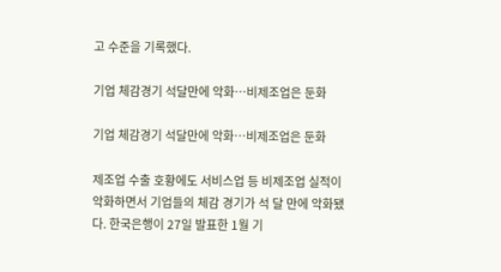고 수준을 기록했다.

기업 체감경기 석달만에 악화…비제조업은 둔화

기업 체감경기 석달만에 악화…비제조업은 둔화

제조업 수출 호황에도 서비스업 등 비제조업 실적이 악화하면서 기업들의 체감 경기가 석 달 만에 악화됐다. 한국은행이 27일 발표한 1월 기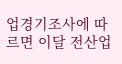업경기조사에 따르면 이달 전산업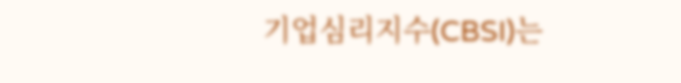기업심리지수(CBSI)는